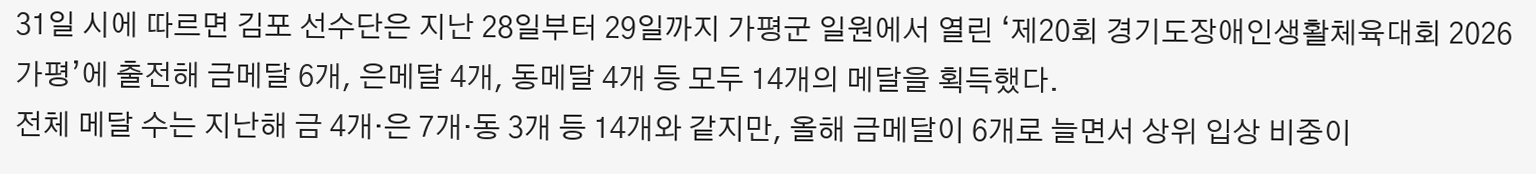31일 시에 따르면 김포 선수단은 지난 28일부터 29일까지 가평군 일원에서 열린 ‘제20회 경기도장애인생활체육대회 2026 가평’에 출전해 금메달 6개, 은메달 4개, 동메달 4개 등 모두 14개의 메달을 획득했다.
전체 메달 수는 지난해 금 4개·은 7개·동 3개 등 14개와 같지만, 올해 금메달이 6개로 늘면서 상위 입상 비중이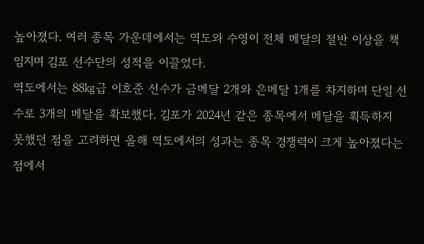높아졌다. 여러 종목 가운데에서는 역도와 수영이 전체 메달의 절반 이상을 책임지며 김포 선수단의 성적을 이끌었다.
역도에서는 88㎏급 이호준 선수가 금메달 2개와 은메달 1개를 차지하며 단일 선수로 3개의 메달을 확보했다. 김포가 2024년 같은 종목에서 메달을 획득하지 못했던 점을 고려하면 올해 역도에서의 성과는 종목 경쟁력이 크게 높아졌다는 점에서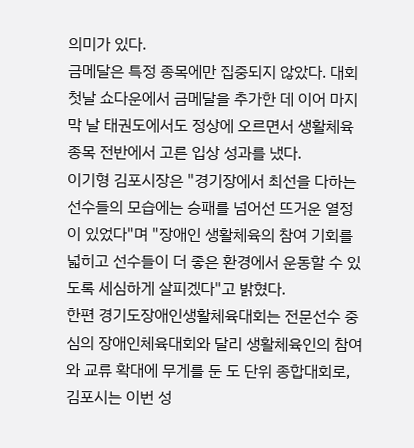의미가 있다.
금메달은 특정 종목에만 집중되지 않았다. 대회 첫날 쇼다운에서 금메달을 추가한 데 이어 마지막 날 태권도에서도 정상에 오르면서 생활체육 종목 전반에서 고른 입상 성과를 냈다.
이기형 김포시장은 "경기장에서 최선을 다하는 선수들의 모습에는 승패를 넘어선 뜨거운 열정이 있었다"며 "장애인 생활체육의 참여 기회를 넓히고 선수들이 더 좋은 환경에서 운동할 수 있도록 세심하게 살피겠다"고 밝혔다.
한편 경기도장애인생활체육대회는 전문선수 중심의 장애인체육대회와 달리 생활체육인의 참여와 교류 확대에 무게를 둔 도 단위 종합대회로, 김포시는 이번 성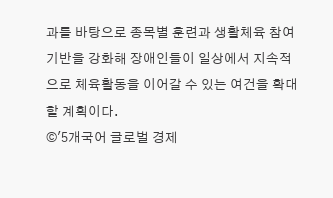과를 바탕으로 종목별 훈련과 생활체육 참여기반을 강화해 장애인들이 일상에서 지속적으로 체육활동을 이어갈 수 있는 여건을 확대할 계획이다.
©'5개국어 글로벌 경제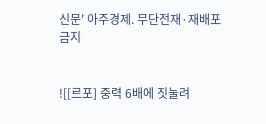신문' 아주경제. 무단전재·재배포 금지


![[르포] 중력 6배에 짓눌려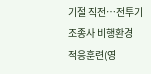기절 직전…전투기 조종사 비행환경 적응훈련(영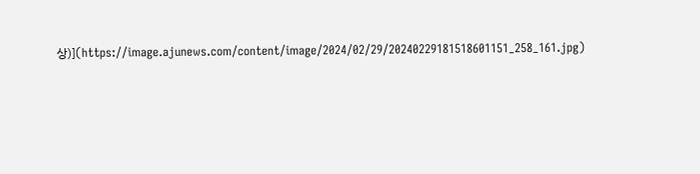상)](https://image.ajunews.com/content/image/2024/02/29/20240229181518601151_258_161.jpg)